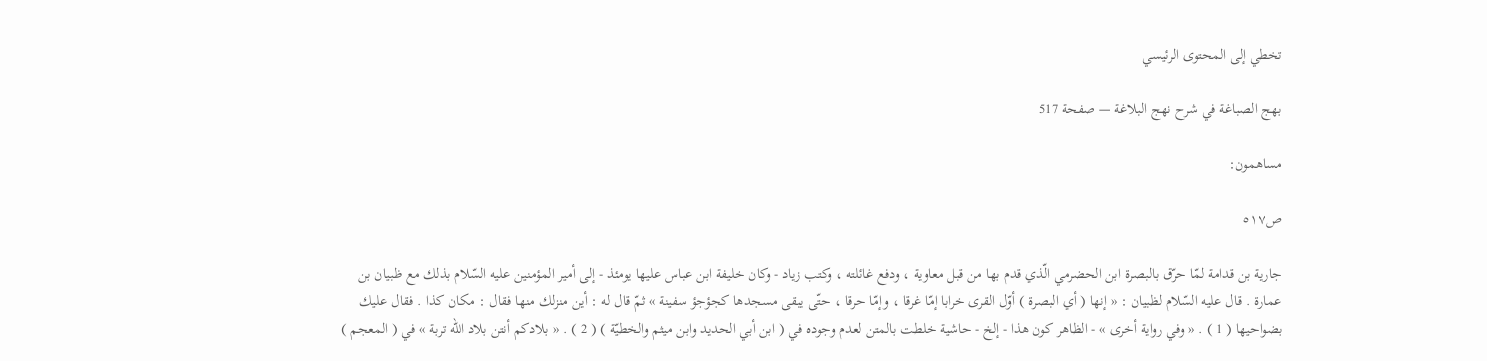تخطي إلى المحتوى الرئيسي

بهج الصباغة في شرح نهج البلاغة — صفحة 517

مساهمون:

ص٥١٧

جارية بن قدامة لمّا حرّق بالبصرة ابن الحضرمي الّذي قدم بها من قبل معاوية ، ودفع غائلته ، وكتب زياد - وكان خليفة ابن عباس عليها يومئذ - إلى أمير المؤمنين عليه السّلام بذلك مع ظبيان بن عمارة . قال عليه السّلام لظبيان : « إنها ( أي البصرة ) أوّل القرى خرابا إمّا غرقا ، وإمّا حرقا ، حتّى يبقى مسجدها كجؤجؤ سفينة » ثمّ قال له : أين منزلك منها فقال : مكان كذا . فقال عليك بضواحيها ( 1 ) . « وفي رواية أخرى » - الظاهر كون هذا - إلخ - حاشية خلطت بالمتن لعدم وجوده في ( ابن أبي الحديد وابن ميثم والخطيّة ) ( 2 ) . « بلادكم أنتن بلاد اللّه تربة » في ( المعجم )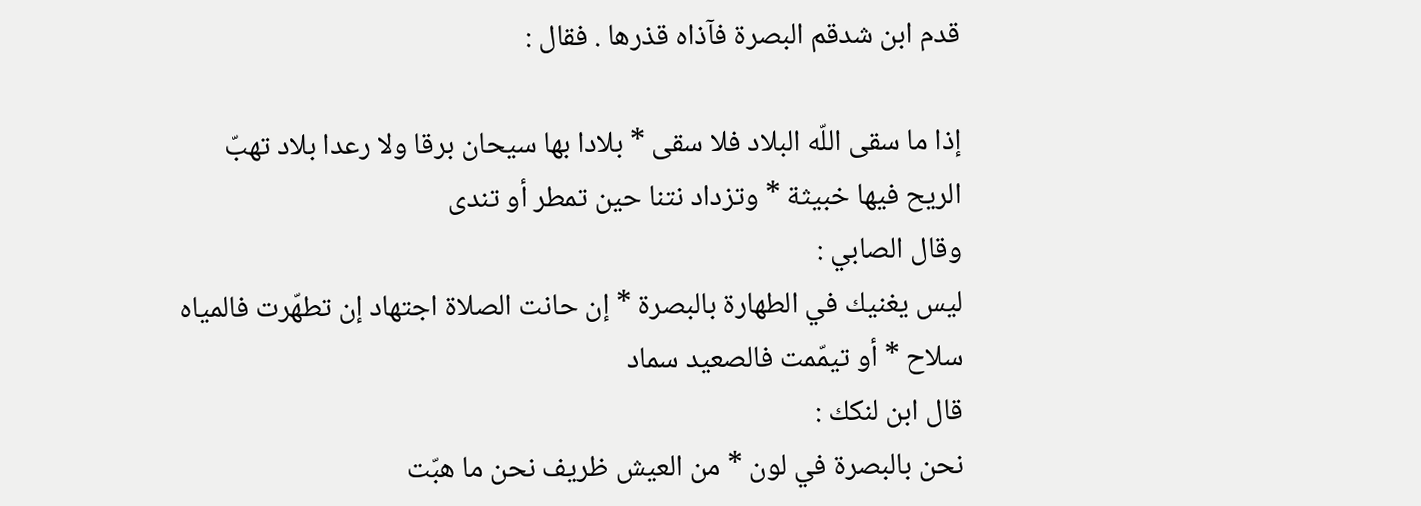قدم ابن شدقم البصرة فآذاه قذرها . فقال :

إذا ما سقى اللّه البلاد فلا سقى * بلادا بها سيحان برقا ولا رعدا بلاد تهبّ الريح فيها خبيثة * وتزداد نتنا حين تمطر أو تندى
وقال الصابي :
ليس يغنيك في الطهارة بالبصرة * إن حانت الصلاة اجتهاد إن تطهّرت فالمياه سلاح * أو تيمّمت فالصعيد سماد
قال ابن لنكك :
نحن بالبصرة في لون * من العيش ظريف نحن ما هبّت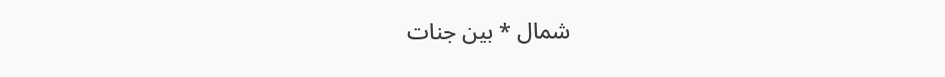شمال * بين جنات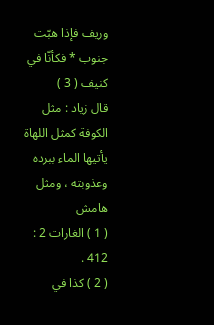وريف فإذا هبّت جنوب * فكأنّا في كنيف ( 3 )
قال زياد : مثل الكوفة كمثل اللهاة يأتيها الماء ببرده وعذوبته ، ومثل
هامش
( 1 ) الغارات 2 : 412 .
( 2 ) كذا في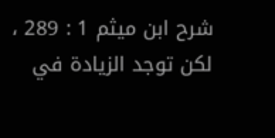شرح ابن ميثم 1 : 289 ، لكن توجد الزيادة في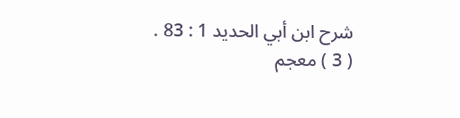شرح ابن أبي الحديد 1 : 83 .
( 3 ) معجم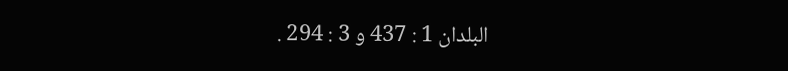البلدان 1 : 437 و 3 : 294 .